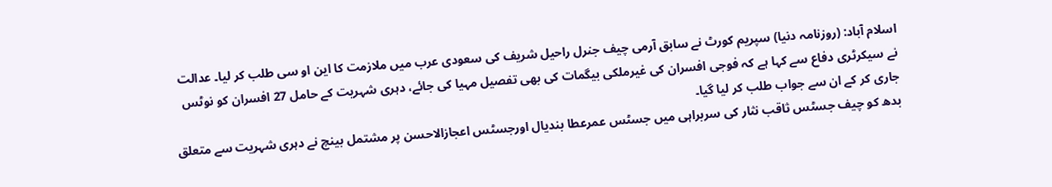اسلام آباد: (روزنامہ دنیا) سپریم کورٹ نے سابق آرمی چیف جنرل راحیل شریف کی سعودی عرب میں ملازمت کا این او سی طلب کر لیا۔ عدالت نے سیکرٹری دفاع سے کہا ہے کہ فوجی افسران کی غیرملکی بیگمات کی بھی تفصیل مہیا کی جائے، دہری شہریت کے حامل 27 افسران کو نوٹس جاری کر کے ان سے جواب طلب کر لیا گیا۔
بدھ کو چیف جسٹس ثاقب نثار کی سربراہی میں جسٹس عمرعطا بندیال اورجسٹس اعجازالاحسن پر مشتمل بینچ نے دہری شہریت سے متعلق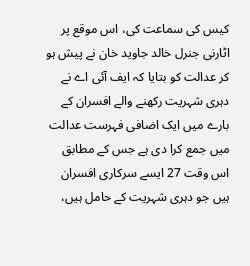کیس کی سماعت کی، اس موقع پر اٹارنی جنرل خالد جاوید خان نے پیش ہو کر عدالت کو بتایا کہ ایف آئی اے نے دہری شہریت رکھنے والے افسران کے بارے میں ایک اضافی فہرست عدالت میں جمع کرا دی ہے جس کے مطابق اس وقت 27 ایسے سرکاری افسران ہیں جو دہری شہریت کے حامل ہیں،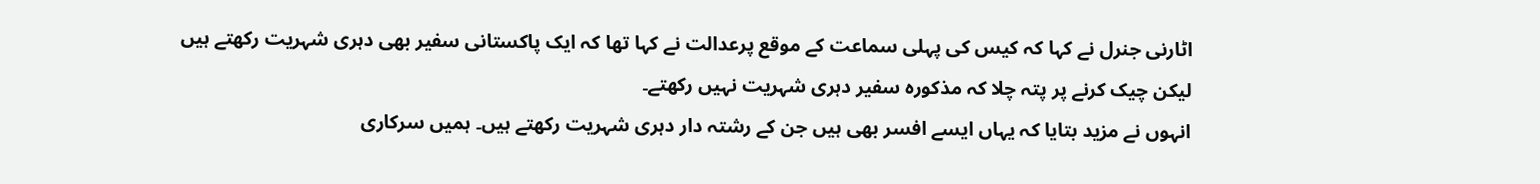اٹارنی جنرل نے کہا کہ کیس کی پہلی سماعت کے موقع پرعدالت نے کہا تھا کہ ایک پاکستانی سفیر بھی دہری شہریت رکھتے ہیں لیکن چیک کرنے پر پتہ چلا کہ مذکورہ سفیر دہری شہریت نہیں رکھتے۔
انہوں نے مزید بتایا کہ یہاں ایسے افسر بھی ہیں جن کے رشتہ دار دہری شہریت رکھتے ہیں۔ ہمیں سرکاری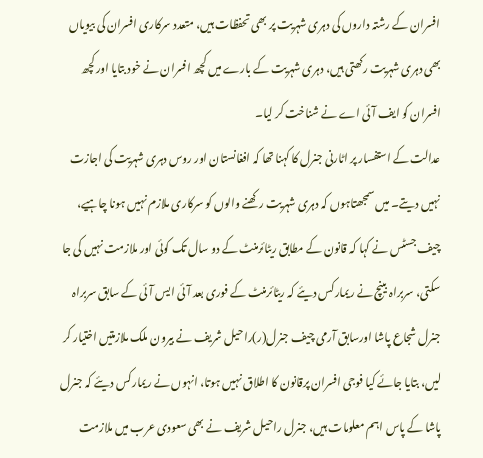افسران کے رشتہ داروں کی دہری شہریت پر بھی تحفظات ہیں، متعدد سرکاری افسران کی بیویاں بھی دہری شہریت رکھتی ہیں، دہری شہریت کے بارے میں کچھ افسران نے خود بتایا اور کچھ افسران کو ایف آئی اے نے شناخت کر لیا۔
عدالت کے استفسار پر اٹارنی جنرل کا کہنا تھا کہ افغانستان اور روس دہری شہریت کی اجازت نہیں دیتے۔ میں سمجھتاہوں کہ دہری شہریت رکھنے والوں کو سرکاری ملازم نہیں ہونا چاہیے، چیف جسٹس نے کہا کہ قانون کے مطابق ریٹائرمنٹ کے دو سال تک کوئی اور ملازمت نہیں کی جا سکتی، سربراہ بینچ نے ریمارکس دیئے کہ ریٹائرمنٹ کے فوری بعد آئی ایس آئی کے سابق سربراہ جنرل شجاع پاشا اورسابق آرمی چیف جنرل(ر)راحیل شریف نے بیرون ملک ملازمتیں اختیار کر لیں، بتایا جائے کیا فوجی افسران پرقانون کا اطلاق نہیں ہوتا، انہوں نے ریمارکس دیئے کہ جنرل پاشا کے پاس اہم معلومات ہیں، جنرل راحیل شریف نے بھی سعودی عرب میں ملازمت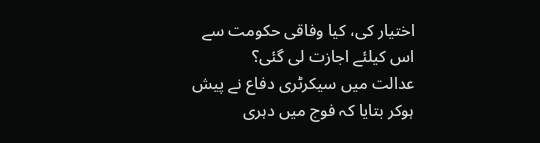اختیار کی، کیا وفاقی حکومت سے اس کیلئے اجازت لی گئی؟
عدالت میں سیکرٹری دفاع نے پیش ہوکر بتایا کہ فوج میں دہری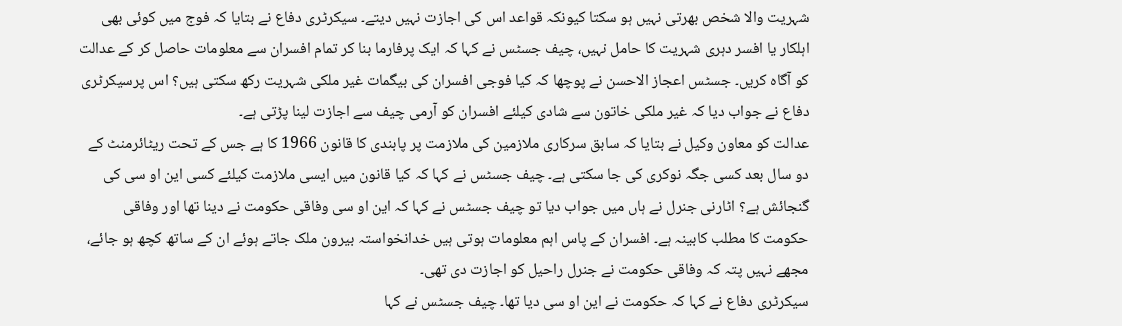شہریت والا شخص بھرتی نہیں ہو سکتا کیونکہ قواعد اس کی اجازت نہیں دیتے۔ سیکرٹری دفاع نے بتایا کہ فوج میں کوئی بھی اہلکار یا افسر دہری شہریت کا حامل نہیں، چیف جسٹس نے کہا کہ ایک پرفارما بنا کر تمام افسران سے معلومات حاصل کر کے عدالت کو آگاہ کریں۔ جسٹس اعجاز الاحسن نے پوچھا کہ کیا فوجی افسران کی بیگمات غیر ملکی شہریت رکھ سکتی ہیں؟ اس پرسیکرٹری دفاع نے جواب دیا کہ غیر ملکی خاتون سے شادی کیلئے افسران کو آرمی چیف سے اجازت لینا پڑتی ہے۔
عدالت کو معاون وکیل نے بتایا کہ سابق سرکاری ملازمین کی ملازمت پر پابندی کا قانون 1966 کا ہے جس کے تحت ریٹائرمنٹ کے دو سال بعد کسی جگہ نوکری کی جا سکتی ہے۔ چیف جسٹس نے کہا کہ کیا قانون میں ایسی ملازمت کیلئے کسی این او سی کی گنجائش ہے؟ اٹارنی جنرل نے ہاں میں جواب دیا تو چیف جسٹس نے کہا کہ این او سی وفاقی حکومت نے دینا تھا اور وفاقی حکومت کا مطلب کابینہ ہے۔ افسران کے پاس اہم معلومات ہوتی ہیں خدانخواستہ بیرون ملک جاتے ہوئے ان کے ساتھ کچھ ہو جائے، مجھے نہیں پتہ کہ وفاقی حکومت نے جنرل راحیل کو اجازت دی تھی۔
سیکرٹری دفاع نے کہا کہ حکومت نے این او سی دیا تھا۔ چیف جسٹس نے کہا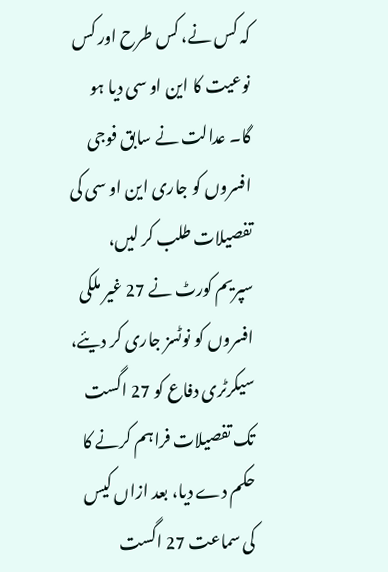کہ کس نے، کس طرح اور کس نوعیت کا این او سی دیا ہو گا۔ عدالت نے سابق فوجی افسروں کو جاری این او سی کی تفصیلات طلب کر لیں، سپریم کورٹ نے 27 غیر ملکی افسروں کو نوٹسز جاری کر دیئے، سیکرٹری دفاع کو 27 اگست تک تفصیلات فراہم کرنے کا حکم دے دیا، بعد ازاں کیس کی سماعت 27 اگست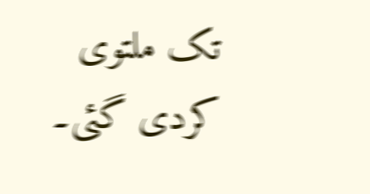تک ملتوی کردی گئی۔